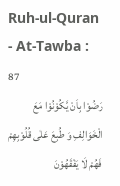Ruh-ul-Quran - At-Tawba : 87
رَضُوْا بِاَنْ یَّكُوْنُوْا مَعَ الْخَوَالِفِ وَ طُبِعَ عَلٰى قُلُوْبِهِمْ فَهُمْ لَا یَفْقَهُوْنَ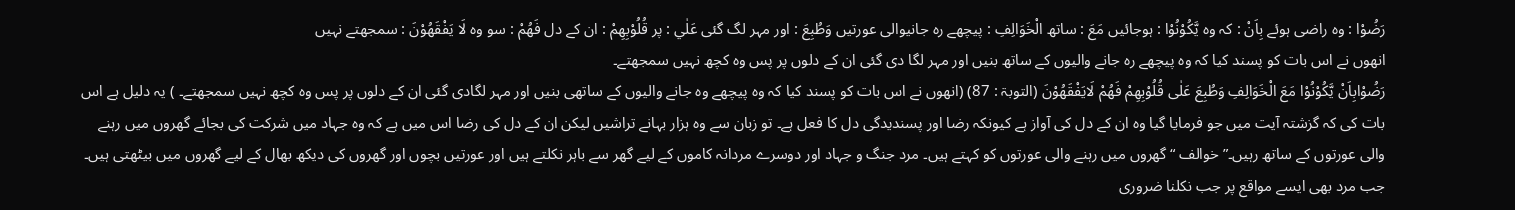رَضُوْا : وہ راضی ہوئے بِاَنْ : کہ وہ يَّكُوْنُوْا : ہوجائیں مَعَ : ساتھ الْخَوَالِفِ : پیچھے رہ جانیوالی عورتیں وَطُبِعَ : اور مہر لگ گئی عَلٰي : پر قُلُوْبِهِمْ : ان کے دل فَهُمْ : سو وہ لَا يَفْقَهُوْنَ : سمجھتے نہیں
انھوں نے اس بات کو پسند کیا کہ وہ پیچھے رہ جانے والیوں کے ساتھ بنیں اور مہر لگا دی گئی ان کے دلوں پر پس وہ کچھ نہیں سمجھتے۔
رَضُوْابِاَنْ یَّکُوْنُوْا مَعَ الْخَوَالِفِ وَطُبِعَ عَلٰی قُلُوْبِھِمْ فَھُمْ لَایَفْقَھُوْنَ (التوبۃ : 87) (انھوں نے اس بات کو پسند کیا کہ وہ پیچھے وہ جانے والیوں کے ساتھی بنیں اور مہر لگادی گئی ان کے دلوں پر پس وہ کچھ نہیں سمجھتے۔ ) یہ دلیل ہے اس بات کی کہ گزشتہ آیت میں جو فرمایا گیا وہ ان کے دل کی آواز ہے کیونکہ رضا اور پسندیدگی دل کا فعل ہے۔ تو زبان سے وہ ہزار بہانے تراشیں لیکن ان کے دل کی رضا اس میں ہے کہ وہ جہاد میں شرکت کی بجائے گھروں میں رہنے والی عورتوں کے ساتھ رہیں۔” خوالف “ گھروں میں رہنے والی عورتوں کو کہتے ہیں۔ مرد جنگ و جہاد اور دوسرے مردانہ کاموں کے لیے گھر سے باہر نکلتے ہیں اور عورتیں بچوں اور گھروں کی دیکھ بھال کے لیے گھروں میں بیٹھتی ہیں۔ جب مرد بھی ایسے مواقع پر جب نکلنا ضروری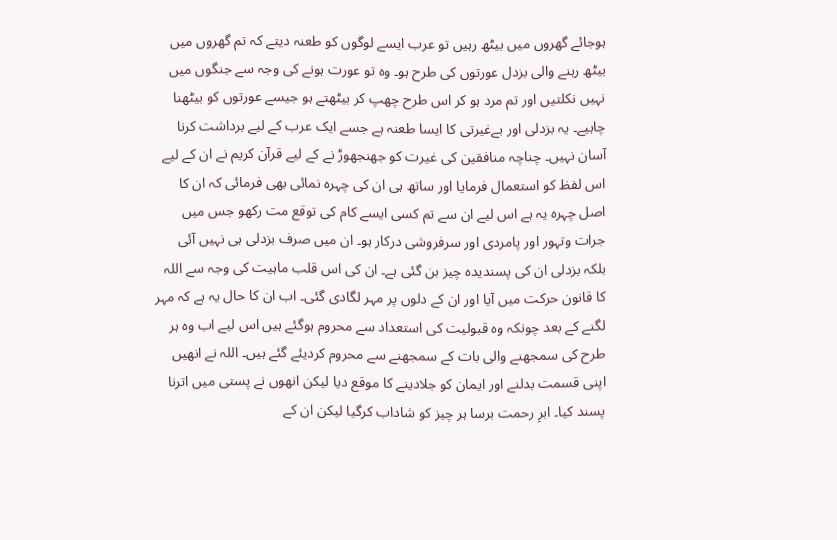ہوجائے گھروں میں بیٹھ رہیں تو عرب ایسے لوگوں کو طعنہ دیتے کہ تم گھروں میں بیٹھ رہنے والی بزدل عورتوں کی طرح ہو۔ وہ تو عورت ہونے کی وجہ سے جنگوں میں نہیں نکلتیں اور تم مرد ہو کر اس طرح چھپ کر بیٹھتے ہو جیسے عورتوں کو بیٹھنا چاہیے۔ یہ بزدلی اور بےغیرتی کا ایسا طعنہ ہے جسے ایک عرب کے لیے برداشت کرنا آسان نہیں۔ چناچہ منافقین کی غیرت کو جھنجھوڑ نے کے لیے قرآن کریم نے ان کے لیے اس لفظ کو استعمال فرمایا اور ساتھ ہی ان کی چہرہ نمائی بھی فرمائی کہ ان کا اصل چہرہ یہ ہے اس لیے ان سے تم کسی ایسے کام کی توقع مت رکھو جس میں جرات وتہور اور پامردی اور سرفروشی درکار ہو۔ ان میں صرف بزدلی ہی نہیں آئی بلکہ بزدلی ان کی پسندیدہ چیز بن گئی ہے۔ ان کی اس قلب ماہیت کی وجہ سے اللہ کا قانون حرکت میں آیا اور ان کے دلوں پر مہر لگادی گئی۔ اب ان کا حال یہ ہے کہ مہر لگنے کے بعد چونکہ وہ قبولیت کی استعداد سے محروم ہوگئے ہیں اس لیے اب وہ ہر طرح کی سمجھنے والی بات کے سمجھنے سے محروم کردیئے گئے ہیں۔ اللہ نے انھیں اپنی قسمت بدلنے اور ایمان کو جلادینے کا موقع دیا لیکن انھوں نے پستی میں اترنا پسند کیا۔ ابرِ رحمت برسا ہر چیز کو شاداب کرگیا لیکن ان کے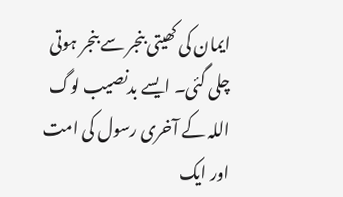ایمان کی کھیتی بنجر سے بنجر ہوتی چلی گئی۔ ایسے بدنصیب لوگ اللہ کے آخری رسول کی امت اور ایک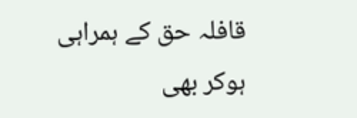قافلہ حق کے ہمراہی ہوکر بھی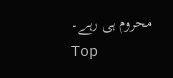محروم ہی رہے۔
Top